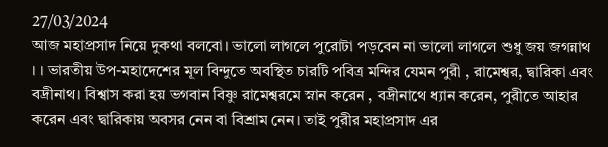27/03/2024
আজ মহাপ্রসাদ নিয়ে দুকথা বলবো। ভালো লাগলে পুরোটা পড়বেন না ভালো লাগলে শুধু জয় জগন্নাথ । । ভারতীয় উপ-মহাদেশের মূল বিন্দুতে অবস্থিত চারটি পবিত্র মন্দির যেমন পুরী , রামেশ্বর, দ্বারিকা এবং বদ্রীনাথ। বিশ্বাস করা হয় ভগবান বিষ্ণু রামেশ্বরমে স্নান করেন , বদ্রীনাথে ধ্যান করেন, পুরীতে আহার করেন এবং দ্বারিকায় অবসর নেন বা বিশ্রাম নেন। তাই পুরীর মহাপ্রসাদ এর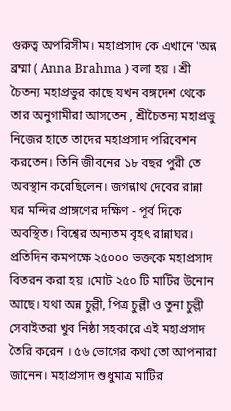গুরুত্ব অপরিসীম। মহাপ্রসাদ কে এখানে 'অন্ন ব্রম্মা ( Anna Brahma ) বলা হয় । শ্রী চৈতন্য মহাপ্রভুর কাছে যখন বঙ্গদেশ থেকে তার অনুগামীরা আসতেন , শ্রীচৈতন্য মহাপ্রভু নিজের হাতে তাদের মহাপ্রসাদ পরিবেশন করতেন। তিনি জীবনের ১৮ বছর পুরী তে অবস্থান করেছিলেন। জগন্নাথ দেবের রান্না ঘর মন্দির প্রাঙ্গণের দক্ষিণ - পূর্ব দিকে অবস্থিত। বিশ্বের অন্যতম বৃহৎ রান্নাঘর। প্রতিদিন কমপক্ষে ২৫০০০ ভক্তকে মহাপ্রসাদ বিতরন করা হয় ।মোট ২৫০ টি মাটির উনোন আছে। যথা অন্ন চুল্লী, পিত্র চুল্লী ও তুনা চুল্লী সেবাইতরা খুব নিষ্ঠা সহকারে এই মহাপ্রসাদ তৈরি করেন । ৫৬ ভোগের কথা তো আপনারা জানেন। মহাপ্রসাদ শুধুমাত্র মাটির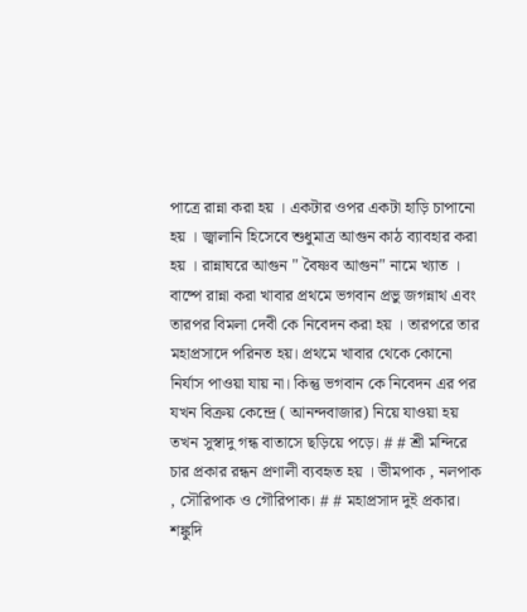পাত্রে রান্না করা হয় । একটার ওপর একটা হাড়ি চাপানো হয় । জ্বালানি হিসেবে শুধুমাত্র আগুন কাঠ ব্যাবহার করা হয় । রান্নাঘরে আগুন " বৈষ্ণব আগুন" নামে খ্যাত । বাষ্পে রান্না করা খাবার প্রথমে ভগবান প্রভু জগন্নাথ এবং তারপর বিমলা দেবী কে নিবেদন করা হয় । তারপরে তার মহাপ্রসাদে পরিনত হয়। প্রথমে খাবার থেকে কোনো নির্যাস পাওয়া যায় না। কিন্তু ভগবান কে নিবেদন এর পর যখন বিক্রয় কেন্দ্রে ( আনন্দবাজার) নিয়ে যাওয়া হয় তখন সুস্বাদু গন্ধ বাতাসে ছড়িয়ে পড়ে। # # শ্রী মন্দিরে চার প্রকার রন্ধন প্রণালী ব্যবহৃত হয় । ভীমপাক , নলপাক , সৌরিপাক ও গৌরিপাক। # # মহাপ্রসাদ দুই প্রকার। শঙ্কুদি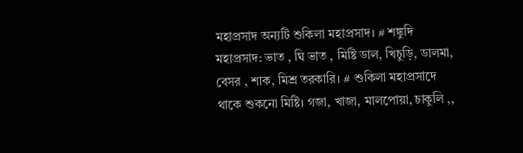মহাপ্রসাদ অন্যটি শুকিলা মহাপ্রসাদ। # শঙ্কুদি মহাপ্রসাদ: ভাত , ঘি ভাত , মিষ্টি ডাল, খিচুড়ি, ডালমা, বেসর , শাক, মিশ্র তরকারি। # শুকিলা মহাপ্রসাদে থাকে শুকনো মিষ্টি। গজা, খাজা, মালপোয়া, চাকুলি ,,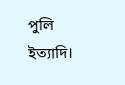পুলি ইত্যাদি।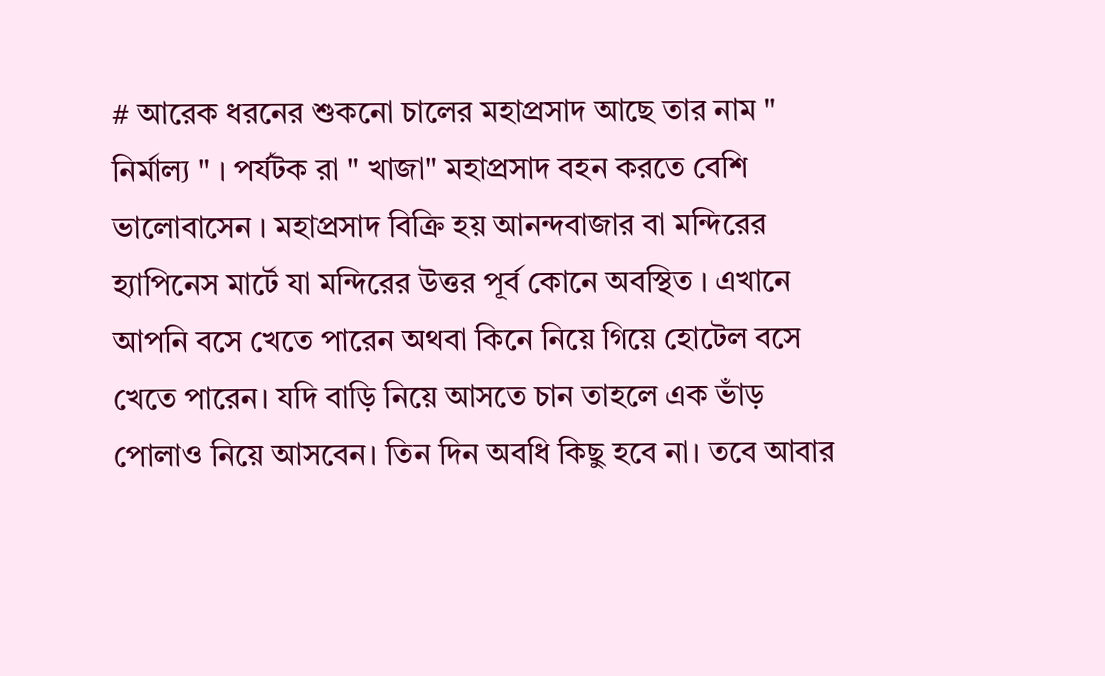# আরেক ধরনের শুকনো চালের মহাপ্রসাদ আছে তার নাম " নির্মাল্য " । পর্যটক রা " খাজা" মহাপ্রসাদ বহন করতে বেশি ভালোবাসেন । মহাপ্রসাদ বিক্রি হয় আনন্দবাজার বা মন্দিরের হ্যাপিনেস মার্টে যা মন্দিরের উত্তর পূর্ব কোনে অবস্থিত । এখানে আপনি বসে খেতে পারেন অথবা কিনে নিয়ে গিয়ে হোটেল বসে খেতে পারেন। যদি বাড়ি নিয়ে আসতে চান তাহলে এক ভাঁড় পোলাও নিয়ে আসবেন। তিন দিন অবধি কিছু হবে না। তবে আবার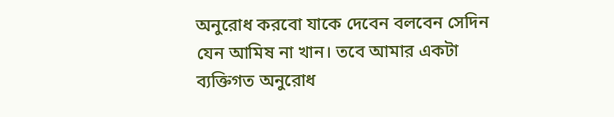অনুরোধ করবো যাকে দেবেন বলবেন সেদিন যেন আমিষ না খান। তবে আমার একটা ব্যক্তিগত অনুরোধ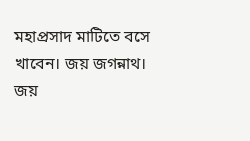মহাপ্রসাদ মাটিতে বসে খাবেন। জয় জগন্নাথ। জয়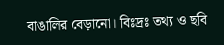বাঙালির বেড়ানো। বিঃদ্রঃ তথ্য ও ছবি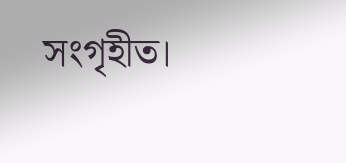সংগৃহীত।